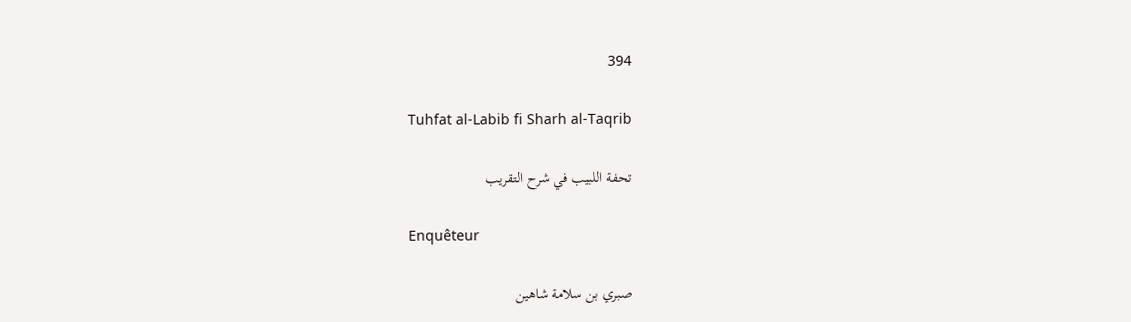394

Tuhfat al-Labib fi Sharh al-Taqrib

تحفة اللبيب في شرح التقريب

Enquêteur

صبري بن سلامة شاهين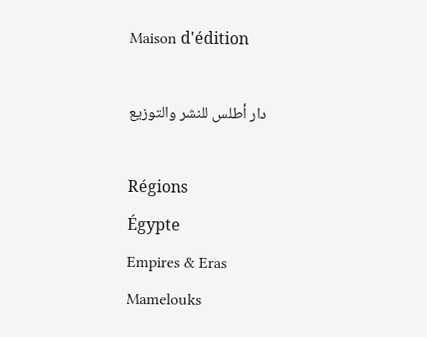Maison d'édition

دار أطلس للنشر والتوزيع

Régions
Égypte
Empires & Eras
Mamelouks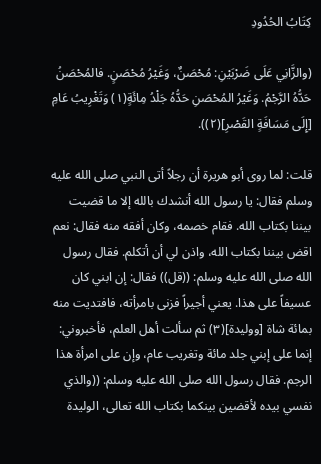كِتَابُ الحُدُودِ

(والزَّانِي عَلَى ضَرْبَيْنِ: مُحْصَنٌ، وَغَيْرُ مُحْصَنٍ. فالمُحْصَنُ حَدُّهُ الرَّجْمُ. وَغَيْرُ المُحْصَنِ حَدُّهُ جَلْدُ مِائَةٍ(١) وَتَغْرِيبُ عَامِ [إِلَى مَسَافَةٍ القَصْرِ](٢)).

قلت: لما روى أبو هريرة أن رجلاً أتى النبي صلى الله عليه وسلم فقال: يا رسول الله أنشدك بالله إلا ما قضيت بيننا بكتاب الله. فقام خصمه، وكان أفقه منه فقال: نعم اقض بيننا بكتاب الله، واذن لي أن أتكلم. فقال رسول الله صلى الله عليه وسلم: ((قل)) فقال: إن ابني كان عسيفاً على هذا. يعني أجيراً فزنى بامرأته، فافتديت منه بمائة شاة [ووليدة](٣) ثم سألت أهل العلم، فأخبروني: إنما على إبني جلد مائة وتغريب عام، وإن على امرأة هذا الرجم. فقال رسول الله صلى الله عليه وسلم: ((والذي نفسي بيده لأقضين بينكما بكتاب الله تعالى، الوليدة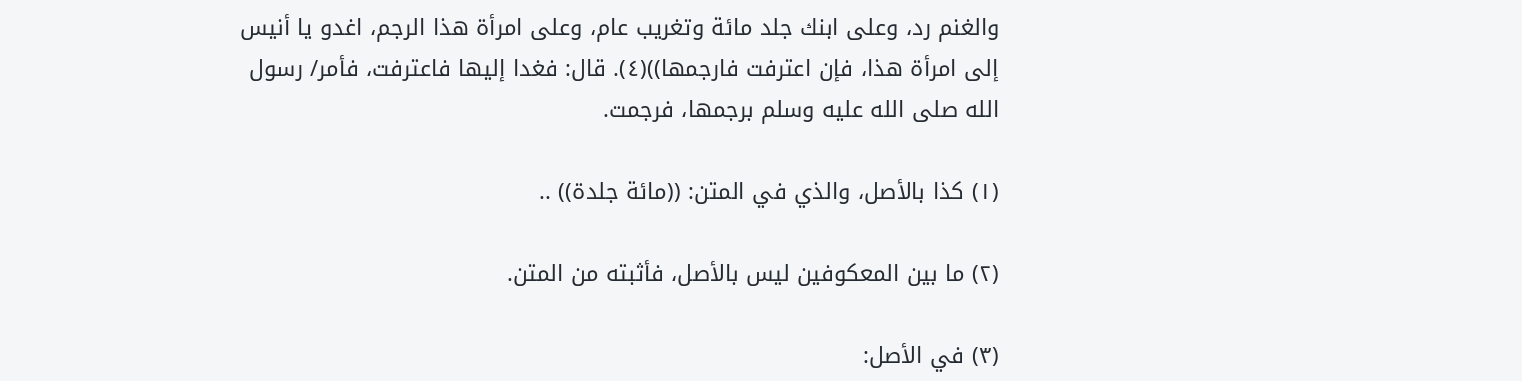والغنم رد، وعلى ابنك جلد مائة وتغريب عام، وعلى امرأة هذا الرجم، اغدو يا أنيس إلى امرأة هذا، فإن اعترفت فارجمها))(٤). قال: فغدا إليها فاعترفت، فأمر/ رسول الله صلى الله عليه وسلم برجمها، فرجمت.

(١) كذا بالأصل، والذي في المتن: ((مائة جلدة)) ..

(٢) ما بين المعكوفين ليس بالأصل، فأثبته من المتن.

(٣) في الأصل: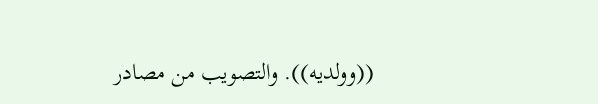((وولديه)). والتصويب من مصادر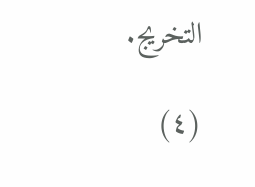التخريج.

(٤)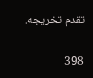تقدم تخريجه.

398